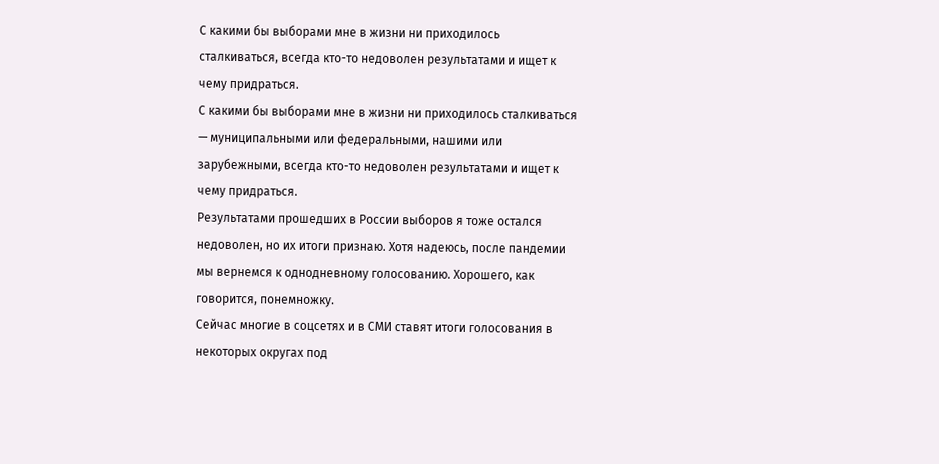С какими бы выборами мне в жизни ни приходилось сталкиваться, всегда кто-то недоволен результатами и ищет к чему придраться.
С какими бы выборами мне в жизни ни приходилось сталкиваться — муниципальными или федеральными, нашими или зарубежными, всегда кто-то недоволен результатами и ищет к чему придраться.
Результатами прошедших в России выборов я тоже остался недоволен, но их итоги признаю. Хотя надеюсь, после пандемии мы вернемся к однодневному голосованию. Хорошего, как говорится, понемножку.
Сейчас многие в соцсетях и в СМИ ставят итоги голосования в некоторых округах под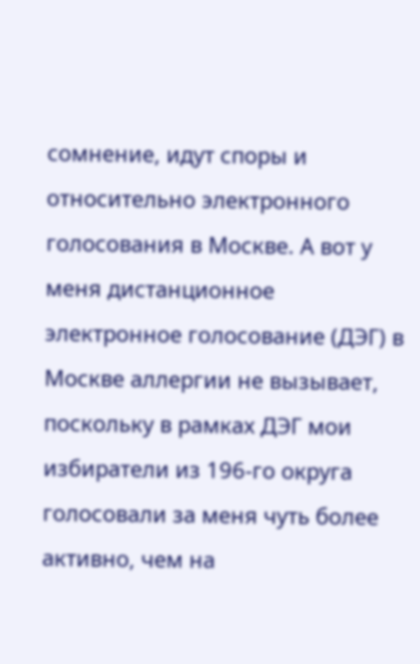сомнение, идут споры и относительно электронного голосования в Москве. А вот у меня дистанционное электронное голосование (ДЭГ) в Москве аллергии не вызывает, поскольку в рамках ДЭГ мои избиратели из 196-го округа голосовали за меня чуть более активно, чем на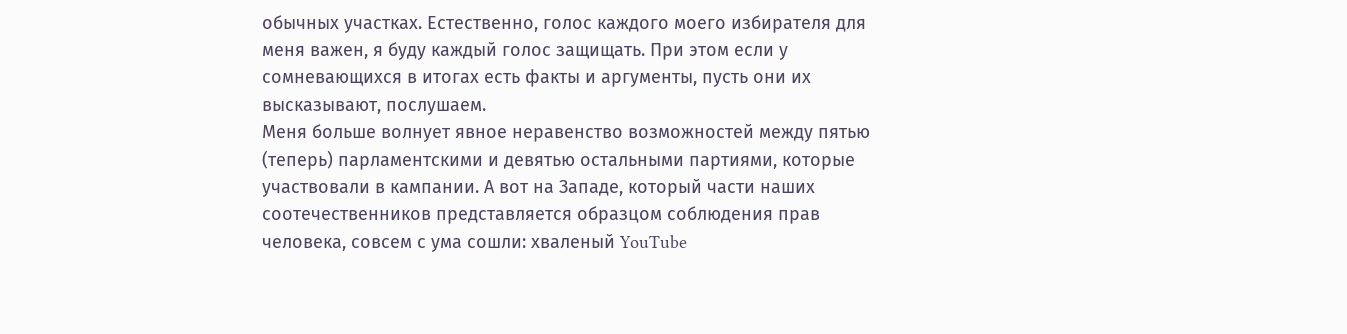обычных участках. Естественно, голос каждого моего избирателя для меня важен, я буду каждый голос защищать. При этом если у сомневающихся в итогах есть факты и аргументы, пусть они их высказывают, послушаем.
Меня больше волнует явное неравенство возможностей между пятью (теперь) парламентскими и девятью остальными партиями, которые участвовали в кампании. А вот на Западе, который части наших соотечественников представляется образцом соблюдения прав человека, совсем с ума сошли: хваленый YouTube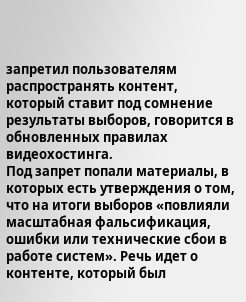запретил пользователям распространять контент, который ставит под сомнение результаты выборов, говорится в обновленных правилах видеохостинга.
Под запрет попали материалы, в которых есть утверждения о том, что на итоги выборов «повлияли масштабная фальсификация, ошибки или технические сбои в работе систем». Речь идет о контенте, который был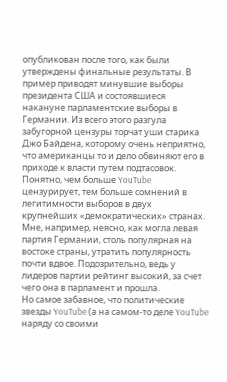опубликован после того, как были утверждены финальные результаты. В пример приводят минувшие выборы президента США и состоявшиеся накануне парламентские выборы в Германии. Из всего этого разгула забугорной цензуры торчат уши старика Джо Байдена, которому очень неприятно, что американцы то и дело обвиняют его в приходе к власти путем подтасовок.
Понятно, чем больше YouTube цензурирует, тем больше сомнений в легитимности выборов в двух крупнейших «демократических» странах. Мне, например, неясно, как могла левая партия Германии, столь популярная на востоке страны, утратить популярность почти вдвое. Подозрительно, ведь у лидеров партии рейтинг высокий, за счет чего она в парламент и прошла.
Но самое забавное, что политические звезды YouTube (а на самом-то деле YouTube наряду со своими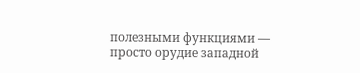полезными функциями — просто орудие западной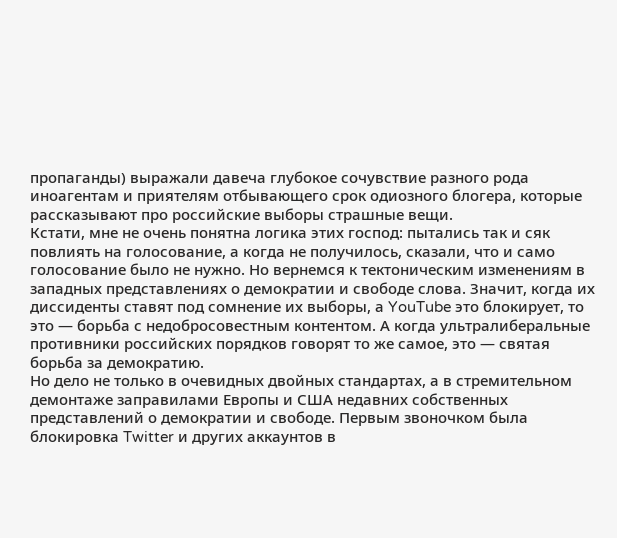пропаганды) выражали давеча глубокое сочувствие разного рода иноагентам и приятелям отбывающего срок одиозного блогера, которые рассказывают про российские выборы страшные вещи.
Кстати, мне не очень понятна логика этих господ: пытались так и сяк повлиять на голосование, а когда не получилось, сказали, что и само голосование было не нужно. Но вернемся к тектоническим изменениям в западных представлениях о демократии и свободе слова. Значит, когда их диссиденты ставят под сомнение их выборы, а YouTube это блокирует, то это — борьба с недобросовестным контентом. А когда ультралиберальные противники российских порядков говорят то же самое, это — святая борьба за демократию.
Но дело не только в очевидных двойных стандартах, а в стремительном демонтаже заправилами Европы и США недавних собственных представлений о демократии и свободе. Первым звоночком была блокировка Twitter и других аккаунтов в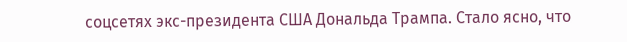соцсетях экс-президента США Дональда Трампа. Стало ясно, что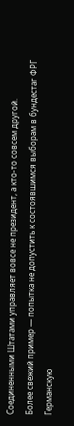Соединенными Штатами управляет вовсе не президент, а кто-то совсем другой.
Более свежий пример — попытка не допустить к состоявшимся выборам в бундестаг ФРГ Германскую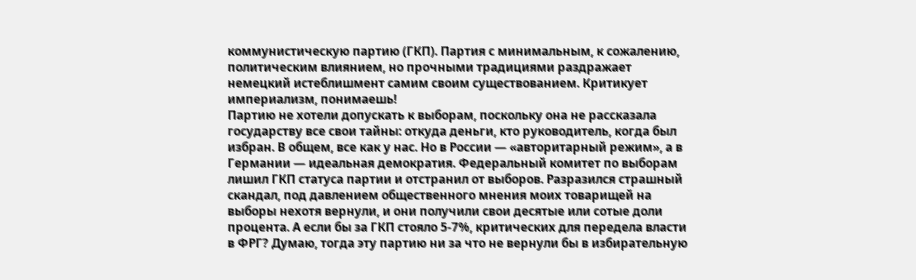коммунистическую партию (ГКП). Партия с минимальным, к сожалению, политическим влиянием, но прочными традициями раздражает немецкий истеблишмент самим своим существованием. Критикует империализм, понимаешь!
Партию не хотели допускать к выборам, поскольку она не рассказала государству все свои тайны: откуда деньги, кто руководитель, когда был избран. В общем, все как у нас. Но в России — «авторитарный режим», а в Германии — идеальная демократия. Федеральный комитет по выборам лишил ГКП статуса партии и отстранил от выборов. Разразился страшный скандал, под давлением общественного мнения моих товарищей на выборы нехотя вернули, и они получили свои десятые или сотые доли процента. А если бы за ГКП стояло 5-7%, критических для передела власти в ФРГ? Думаю, тогда эту партию ни за что не вернули бы в избирательную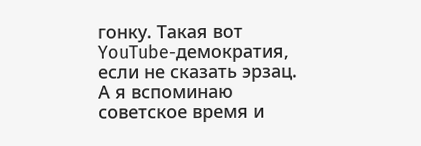гонку. Такая вот YouTube-демократия, если не сказать эрзац.
А я вспоминаю советское время и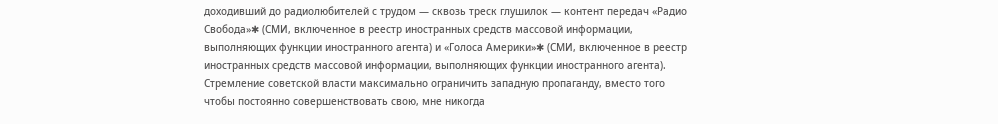доходивший до радиолюбителей с трудом — сквозь треск глушилок — контент передач «Радио Свобода»✱ (СМИ, включенное в реестр иностранных средств массовой информации, выполняющих функции иностранного агента) и «Голоса Америки»✱ (СМИ, включенное в реестр иностранных средств массовой информации, выполняющих функции иностранного агента). Стремление советской власти максимально ограничить западную пропаганду, вместо того чтобы постоянно совершенствовать свою, мне никогда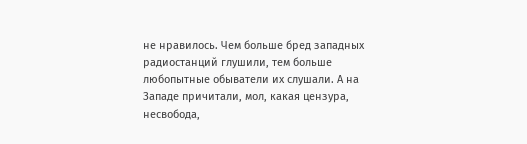не нравилось. Чем больше бред западных радиостанций глушили, тем больше любопытные обыватели их слушали. А на Западе причитали, мол, какая цензура, несвобода,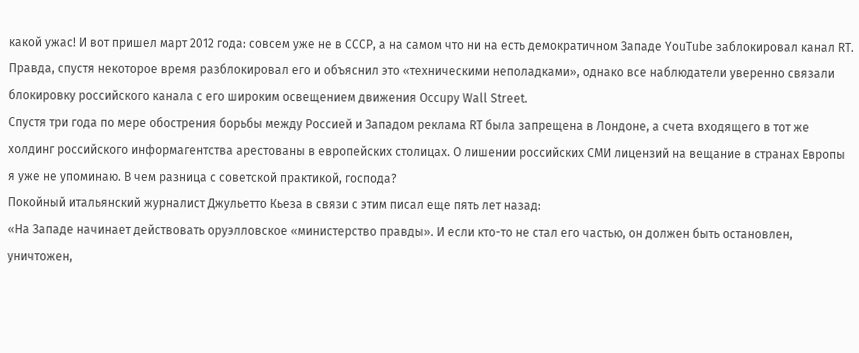какой ужас! И вот пришел март 2012 года: совсем уже не в СССР, а на самом что ни на есть демократичном Западе YouTube заблокировал канал RT. Правда, спустя некоторое время разблокировал его и объяснил это «техническими неполадками», однако все наблюдатели уверенно связали блокировку российского канала с его широким освещением движения Occupy Wall Street.
Спустя три года по мере обострения борьбы между Россией и Западом реклама RT была запрещена в Лондоне, а счета входящего в тот же холдинг российского информагентства арестованы в европейских столицах. О лишении российских СМИ лицензий на вещание в странах Европы я уже не упоминаю. В чем разница с советской практикой, господа?
Покойный итальянский журналист Джульетто Кьеза в связи с этим писал еще пять лет назад:
«На Западе начинает действовать оруэлловское «министерство правды». И если кто-то не стал его частью, он должен быть остановлен, уничтожен,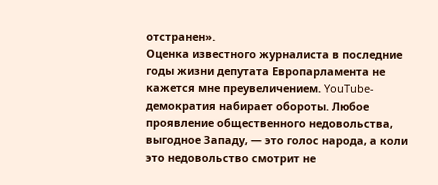отстранен».
Оценка известного журналиста в последние годы жизни депутата Европарламента не кажется мне преувеличением. YouTube-демократия набирает обороты. Любое проявление общественного недовольства, выгодное Западу, — это голос народа, а коли это недовольство смотрит не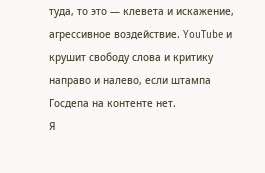туда, то это — клевета и искажение, агрессивное воздействие. YouTube и крушит свободу слова и критику направо и налево, если штампа Госдепа на контенте нет.
Я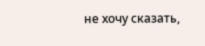не хочу сказать,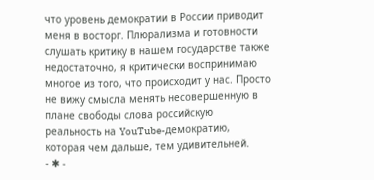что уровень демократии в России приводит меня в восторг. Плюрализма и готовности слушать критику в нашем государстве также недостаточно, я критически воспринимаю многое из того, что происходит у нас. Просто не вижу смысла менять несовершенную в плане свободы слова российскую реальность на YouTube-демократию, которая чем дальше, тем удивительней.
- ✱ -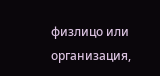физлицо или организация,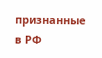признанные в РФ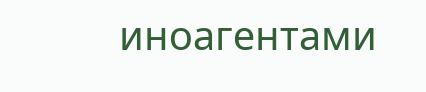иноагентами